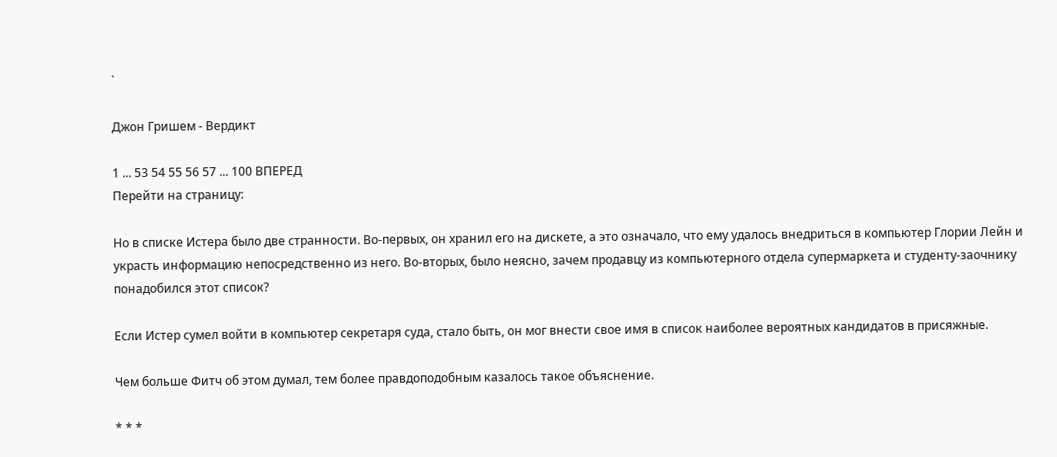`

Джон Гришем - Вердикт

1 ... 53 54 55 56 57 ... 100 ВПЕРЕД
Перейти на страницу:

Но в списке Истера было две странности. Во-первых, он хранил его на дискете, а это означало, что ему удалось внедриться в компьютер Глории Лейн и украсть информацию непосредственно из него. Во-вторых, было неясно, зачем продавцу из компьютерного отдела супермаркета и студенту-заочнику понадобился этот список?

Если Истер сумел войти в компьютер секретаря суда, стало быть, он мог внести свое имя в список наиболее вероятных кандидатов в присяжные.

Чем больше Фитч об этом думал, тем более правдоподобным казалось такое объяснение.

* * *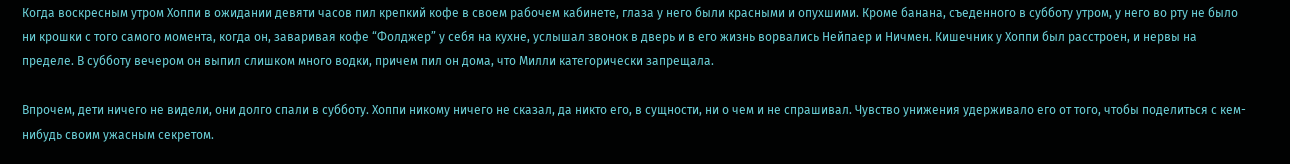Когда воскресным утром Хоппи в ожидании девяти часов пил крепкий кофе в своем рабочем кабинете, глаза у него были красными и опухшими. Кроме банана, съеденного в субботу утром, у него во рту не было ни крошки с того самого момента, когда он, заваривая кофе “Фолджер” у себя на кухне, услышал звонок в дверь и в его жизнь ворвались Нейпаер и Ничмен. Кишечник у Хоппи был расстроен, и нервы на пределе. В субботу вечером он выпил слишком много водки, причем пил он дома, что Милли категорически запрещала.

Впрочем, дети ничего не видели, они долго спали в субботу. Хоппи никому ничего не сказал, да никто его, в сущности, ни о чем и не спрашивал. Чувство унижения удерживало его от того, чтобы поделиться с кем-нибудь своим ужасным секретом.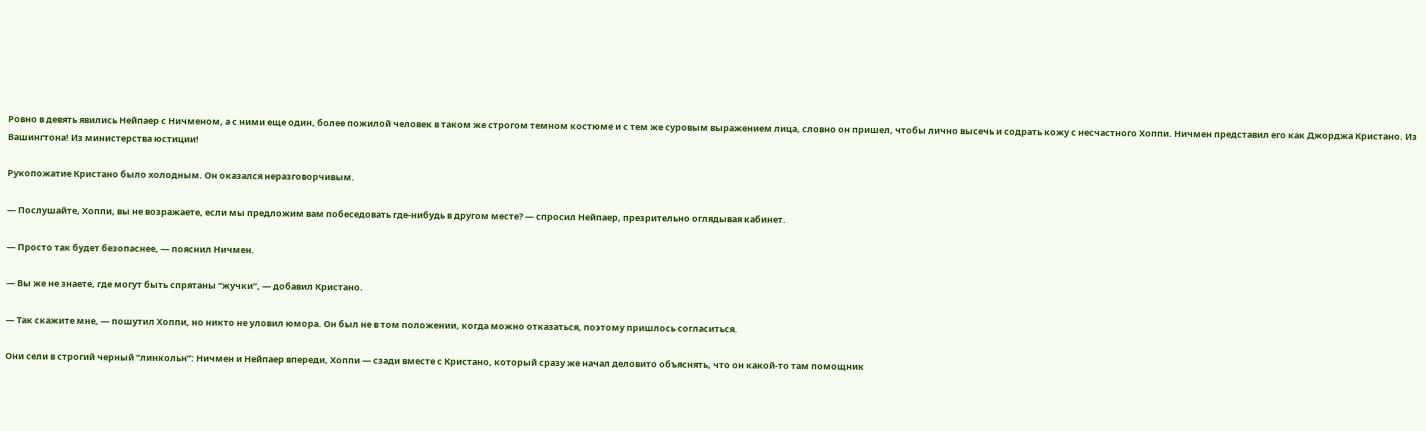Ровно в девять явились Нейпаер с Ничменом, а с ними еще один, более пожилой человек в таком же строгом темном костюме и с тем же суровым выражением лица, словно он пришел, чтобы лично высечь и содрать кожу с несчастного Хоппи. Ничмен представил его как Джорджа Кристано. Из Вашингтона! Из министерства юстиции!

Рукопожатие Кристано было холодным. Он оказался неразговорчивым.

— Послушайте, Хоппи, вы не возражаете, если мы предложим вам побеседовать где-нибудь в другом месте? — спросил Нейпаер, презрительно оглядывая кабинет.

— Просто так будет безопаснее, — пояснил Ничмен.

— Вы же не знаете, где могут быть спрятаны “жучки”, — добавил Кристано.

— Так скажите мне, — пошутил Хоппи, но никто не уловил юмора. Он был не в том положении, когда можно отказаться, поэтому пришлось согласиться.

Они сели в строгий черный “линкольн”: Ничмен и Нейпаер впереди, Хоппи — сзади вместе с Кристано, который сразу же начал деловито объяснять, что он какой-то там помощник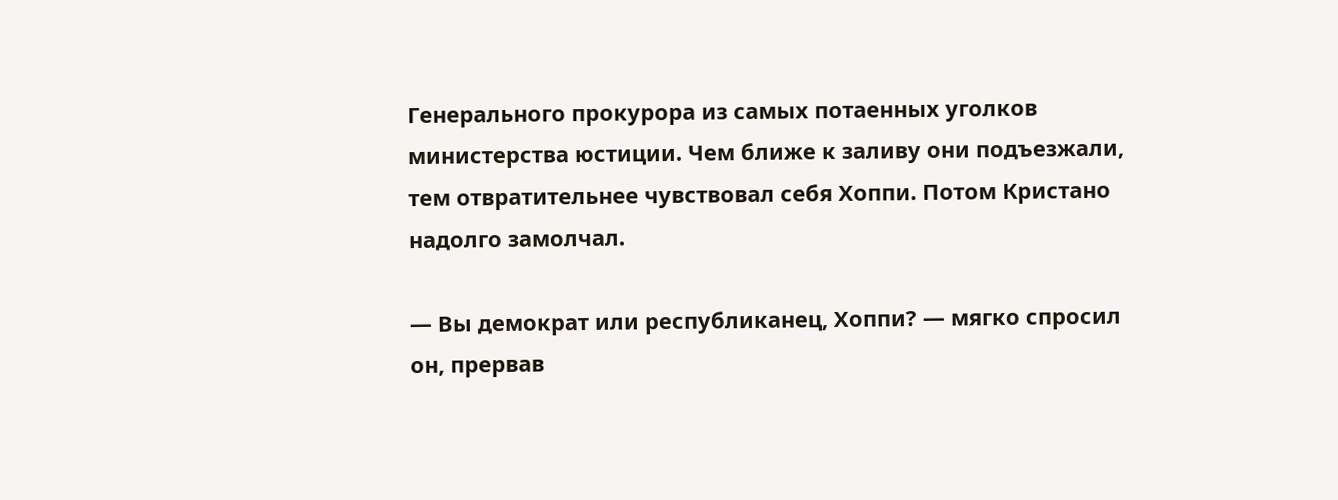Генерального прокурора из самых потаенных уголков министерства юстиции. Чем ближе к заливу они подъезжали, тем отвратительнее чувствовал себя Хоппи. Потом Кристано надолго замолчал.

— Вы демократ или республиканец, Хоппи? — мягко спросил он, прервав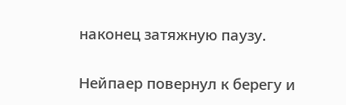наконец затяжную паузу.

Нейпаер повернул к берегу и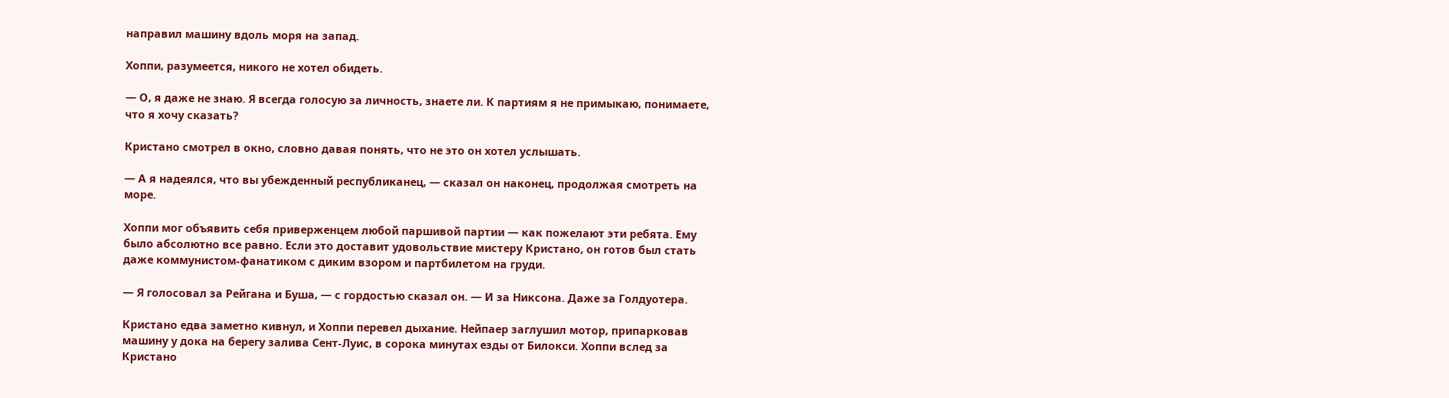направил машину вдоль моря на запад.

Хоппи, разумеется, никого не хотел обидеть.

— О, я даже не знаю. Я всегда голосую за личность, знаете ли. К партиям я не примыкаю, понимаете, что я хочу сказать?

Кристано смотрел в окно, словно давая понять, что не это он хотел услышать.

— А я надеялся, что вы убежденный республиканец, — сказал он наконец, продолжая смотреть на море.

Хоппи мог объявить себя приверженцем любой паршивой партии — как пожелают эти ребята. Ему было абсолютно все равно. Если это доставит удовольствие мистеру Кристано, он готов был стать даже коммунистом-фанатиком с диким взором и партбилетом на груди.

— Я голосовал за Рейгана и Буша, — с гордостью сказал он. — И за Никсона. Даже за Голдуотера.

Кристано едва заметно кивнул, и Хоппи перевел дыхание. Нейпаер заглушил мотор, припарковав машину у дока на берегу залива Сент-Луис, в сорока минутах езды от Билокси. Хоппи вслед за Кристано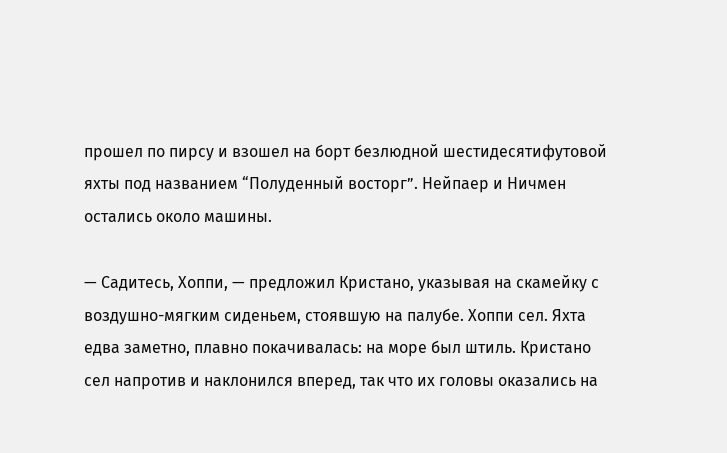прошел по пирсу и взошел на борт безлюдной шестидесятифутовой яхты под названием “Полуденный восторг”. Нейпаер и Ничмен остались около машины.

— Садитесь, Хоппи, — предложил Кристано, указывая на скамейку с воздушно-мягким сиденьем, стоявшую на палубе. Хоппи сел. Яхта едва заметно, плавно покачивалась: на море был штиль. Кристано сел напротив и наклонился вперед, так что их головы оказались на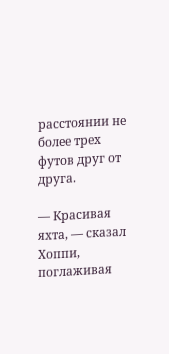расстоянии не более трех футов друг от друга.

— Красивая яхта, — сказал Хоппи, поглаживая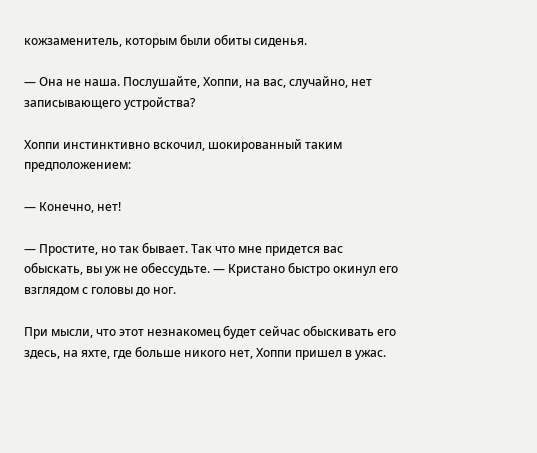кожзаменитель, которым были обиты сиденья.

— Она не наша. Послушайте, Хоппи, на вас, случайно, нет записывающего устройства?

Хоппи инстинктивно вскочил, шокированный таким предположением:

— Конечно, нет!

— Простите, но так бывает. Так что мне придется вас обыскать, вы уж не обессудьте. — Кристано быстро окинул его взглядом с головы до ног.

При мысли, что этот незнакомец будет сейчас обыскивать его здесь, на яхте, где больше никого нет, Хоппи пришел в ужас.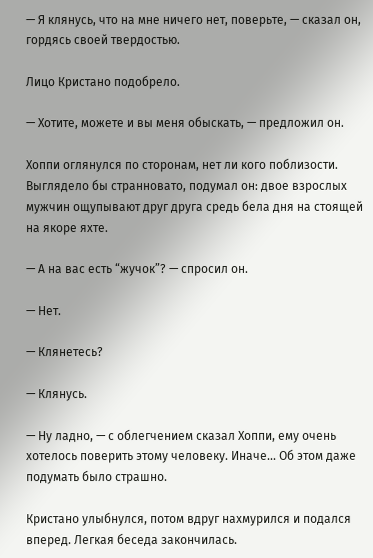— Я клянусь, что на мне ничего нет, поверьте, — сказал он, гордясь своей твердостью.

Лицо Кристано подобрело.

— Хотите, можете и вы меня обыскать, — предложил он.

Хоппи оглянулся по сторонам, нет ли кого поблизости. Выглядело бы странновато, подумал он: двое взрослых мужчин ощупывают друг друга средь бела дня на стоящей на якоре яхте.

— А на вас есть “жучок”? — спросил он.

— Нет.

— Клянетесь?

— Клянусь.

— Ну ладно, — с облегчением сказал Хоппи, ему очень хотелось поверить этому человеку. Иначе... Об этом даже подумать было страшно.

Кристано улыбнулся, потом вдруг нахмурился и подался вперед. Легкая беседа закончилась.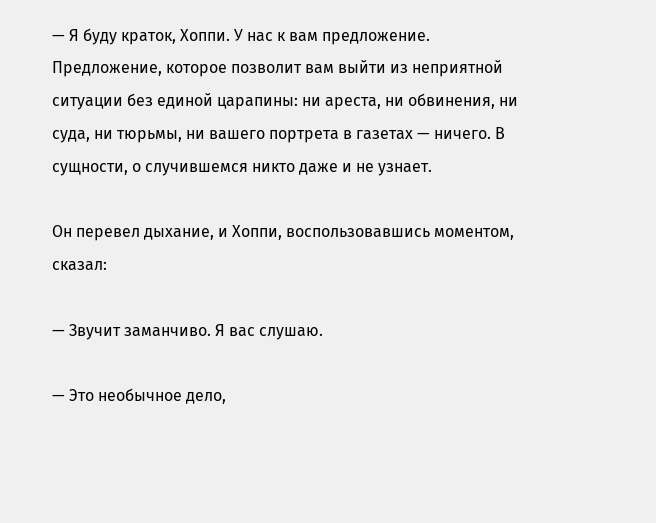— Я буду краток, Хоппи. У нас к вам предложение. Предложение, которое позволит вам выйти из неприятной ситуации без единой царапины: ни ареста, ни обвинения, ни суда, ни тюрьмы, ни вашего портрета в газетах — ничего. В сущности, о случившемся никто даже и не узнает.

Он перевел дыхание, и Хоппи, воспользовавшись моментом, сказал:

— Звучит заманчиво. Я вас слушаю.

— Это необычное дело,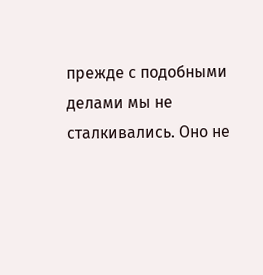прежде с подобными делами мы не сталкивались. Оно не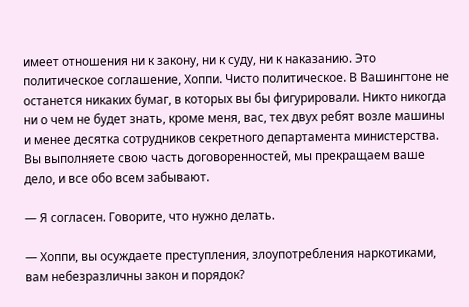имеет отношения ни к закону, ни к суду, ни к наказанию. Это политическое соглашение, Хоппи. Чисто политическое. В Вашингтоне не останется никаких бумаг, в которых вы бы фигурировали. Никто никогда ни о чем не будет знать, кроме меня, вас, тех двух ребят возле машины и менее десятка сотрудников секретного департамента министерства. Вы выполняете свою часть договоренностей, мы прекращаем ваше дело, и все обо всем забывают.

— Я согласен. Говорите, что нужно делать.

— Хоппи, вы осуждаете преступления, злоупотребления наркотиками, вам небезразличны закон и порядок?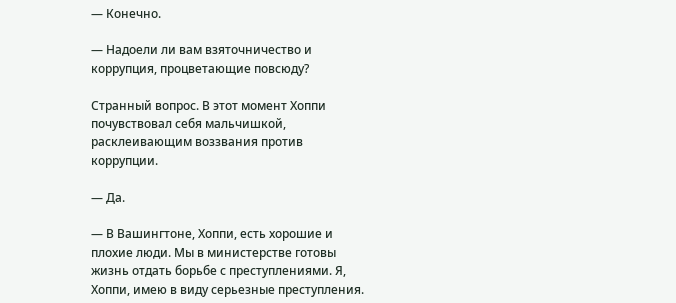— Конечно.

— Надоели ли вам взяточничество и коррупция, процветающие повсюду?

Странный вопрос. В этот момент Хоппи почувствовал себя мальчишкой, расклеивающим воззвания против коррупции.

— Да.

— В Вашингтоне, Хоппи, есть хорошие и плохие люди. Мы в министерстве готовы жизнь отдать борьбе с преступлениями. Я, Хоппи, имею в виду серьезные преступления.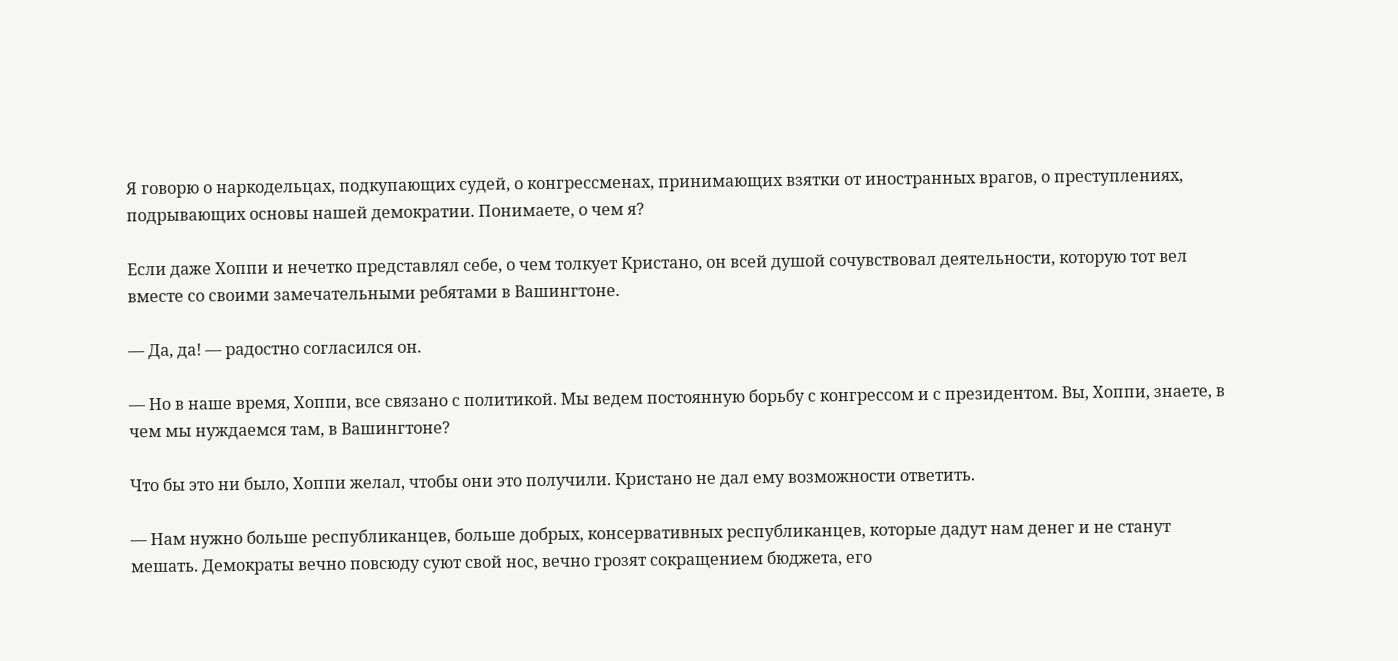Я говорю о наркодельцах, подкупающих судей, о конгрессменах, принимающих взятки от иностранных врагов, о преступлениях, подрывающих основы нашей демократии. Понимаете, о чем я?

Если даже Хоппи и нечетко представлял себе, о чем толкует Кристано, он всей душой сочувствовал деятельности, которую тот вел вместе со своими замечательными ребятами в Вашингтоне.

— Да, да! — радостно согласился он.

— Но в наше время, Хоппи, все связано с политикой. Мы ведем постоянную борьбу с конгрессом и с президентом. Вы, Хоппи, знаете, в чем мы нуждаемся там, в Вашингтоне?

Что бы это ни было, Хоппи желал, чтобы они это получили. Кристано не дал ему возможности ответить.

— Нам нужно больше республиканцев, больше добрых, консервативных республиканцев, которые дадут нам денег и не станут мешать. Демократы вечно повсюду суют свой нос, вечно грозят сокращением бюджета, его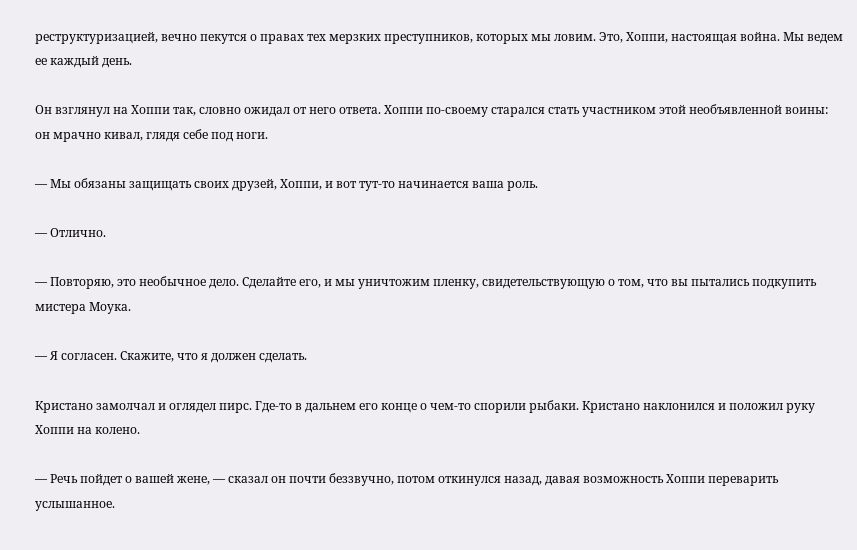реструктуризацией, вечно пекутся о правах тех мерзких преступников, которых мы ловим. Это, Хоппи, настоящая война. Мы ведем ее каждый день.

Он взглянул на Хоппи так, словно ожидал от него ответа. Хоппи по-своему старался стать участником этой необъявленной воины: он мрачно кивал, глядя себе под ноги.

— Мы обязаны защищать своих друзей, Хоппи, и вот тут-то начинается ваша роль.

— Отлично.

— Повторяю, это необычное дело. Сделайте его, и мы уничтожим пленку, свидетельствующую о том, что вы пытались подкупить мистера Моука.

— Я согласен. Скажите, что я должен сделать.

Кристано замолчал и оглядел пирс. Где-то в дальнем его конце о чем-то спорили рыбаки. Кристано наклонился и положил руку Хоппи на колено.

— Речь пойдет о вашей жене, — сказал он почти беззвучно, потом откинулся назад, давая возможность Хоппи переварить услышанное.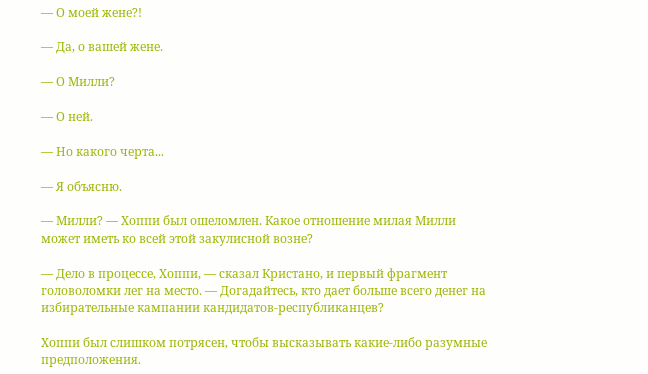— О моей жене?!

— Да, о вашей жене.

— О Милли?

— О ней.

— Но какого черта...

— Я объясню.

— Милли? — Хоппи был ошеломлен. Какое отношение милая Милли может иметь ко всей этой закулисной возне?

— Дело в процессе, Хоппи, — сказал Кристано, и первый фрагмент головоломки лег на место. — Догадайтесь, кто дает больше всего денег на избирательные кампании кандидатов-республиканцев?

Хоппи был слишком потрясен, чтобы высказывать какие-либо разумные предположения.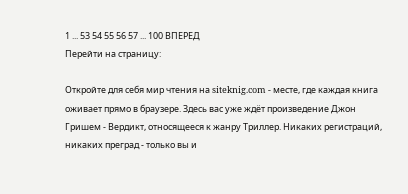1 ... 53 54 55 56 57 ... 100 ВПЕРЕД
Перейти на страницу:

Откройте для себя мир чтения на siteknig.com - месте, где каждая книга оживает прямо в браузере. Здесь вас уже ждёт произведение Джон Гришем - Вердикт, относящееся к жанру Триллер. Никаких регистраций, никаких преград - только вы и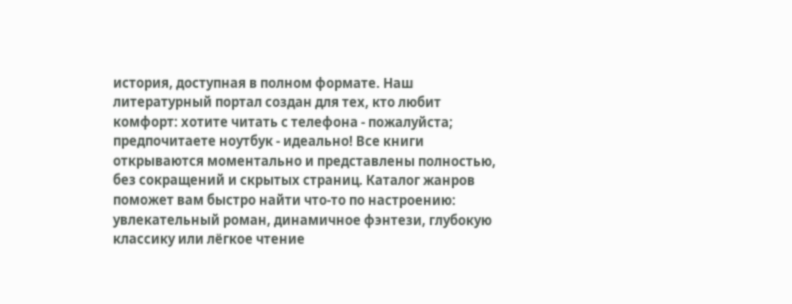история, доступная в полном формате. Наш литературный портал создан для тех, кто любит комфорт: хотите читать с телефона - пожалуйста; предпочитаете ноутбук - идеально! Все книги открываются моментально и представлены полностью, без сокращений и скрытых страниц. Каталог жанров поможет вам быстро найти что-то по настроению: увлекательный роман, динамичное фэнтези, глубокую классику или лёгкое чтение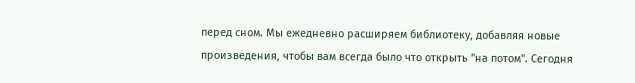перед сном. Мы ежедневно расширяем библиотеку, добавляя новые произведения, чтобы вам всегда было что открыть "на потом". Сегодня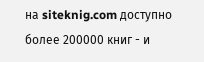на siteknig.com доступно более 200000 книг - и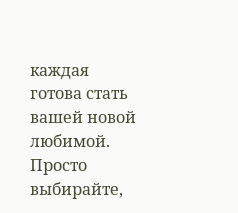каждая готова стать вашей новой любимой. Просто выбирайте,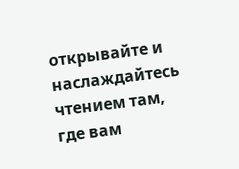открывайте и наслаждайтесь чтением там, где вам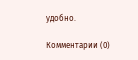удобно.

Комментарии (0)